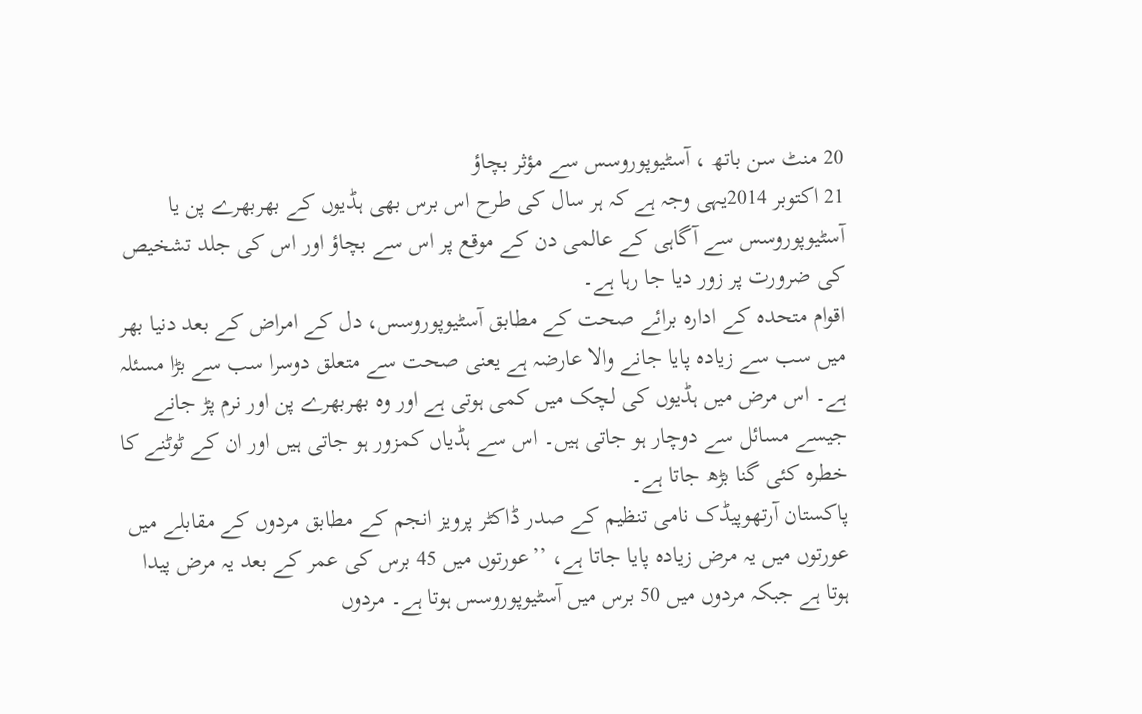20 منٹ سن باتھ ، آسٹیوپوروسس سے مؤثر بچاؤ
21 اکتوبر 2014یہی وجہ ہے کہ ہر سال کی طرح اس برس بھی ہڈیوں کے بھربھرے پن یا آسٹیوپوروسس سے آگاہی کے عالمی دن کے موقع پر اس سے بچاؤ اور اس کی جلد تشخیص کی ضرورت پر زور دیا جا رہا ہے۔
اقوام متحدہ کے ادارہ برائے صحت کے مطابق آسٹیوپوروسس، دل کے امراض کے بعد دنیا بھر میں سب سے زیادہ پایا جانے والا عارضہ ہے یعنی صحت سے متعلق دوسرا سب سے بڑا مسئلہ ہے۔ اس مرض میں ہڈیوں کی لچک میں کمی ہوتی ہے اور وہ بھربھرے پن اور نرم پڑ جانے جیسے مسائل سے دوچار ہو جاتی ہیں۔ اس سے ہڈیاں کمزور ہو جاتی ہیں اور ان کے ٹوٹنے کا خطرہ کئی گنا بڑھ جاتا ہے۔
پاکستان آرتھوپیڈک نامی تنظیم کے صدر ڈاکٹر پرویز انجم کے مطابق مردوں کے مقابلے میں عورتوں میں یہ مرض زیادہ پایا جاتا ہے، ’’عورتوں میں 45 برس کی عمر کے بعد یہ مرض پیدا ہوتا ہے جبکہ مردوں میں 50 برس میں آسٹیوپوروسس ہوتا ہے۔ مردوں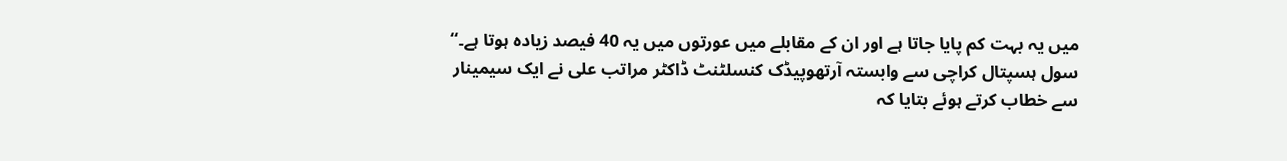میں یہ بہت کم پایا جاتا ہے اور ان کے مقابلے میں عورتوں میں یہ 40 فیصد زیادہ ہوتا ہے۔‘‘
سول ہسپتال کراچی سے وابستہ آرتھوپیڈک کنسلٹنٹ ڈاکٹر مراتب علی نے ایک سیمینار سے خطاب کرتے ہوئے بتایا کہ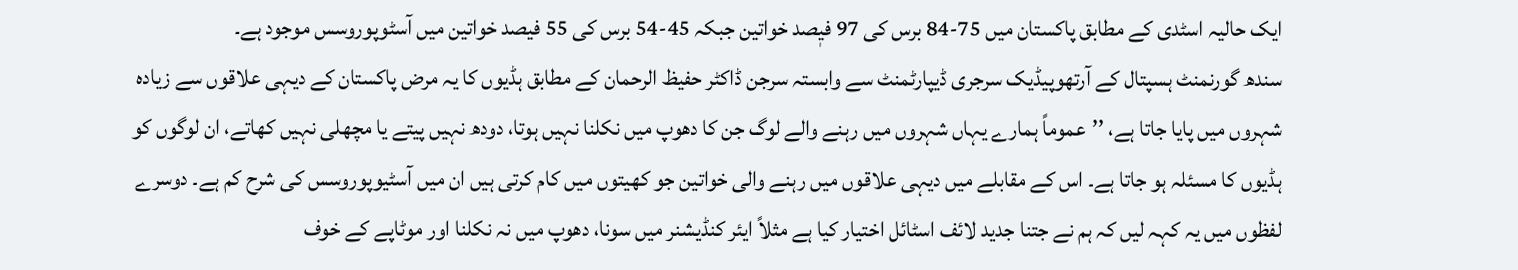ایک حالیہ اسٹدی کے مطابق پاکستان میں 75-84 برس کی 97 فیٖصد خواتین جبکہ 45-54 برس کی 55 فیصد خواتین میں آسٹوپوروسس موجود ہے۔
سندھ گورنمنٹ ہسپتال کے آرتھوپیڈیک سرجری ڈیپارٹمنٹ سے وابستہ سرجن ڈاکٹر حفیظ الرحمان کے مطابق ہڈیوں کا یہ مرض پاکستان کے دیہی علاقوں سے زیادہ شہروں میں پایا جاتا ہے، ’’عموماً ہمارے یہاں شہروں میں رہنے والے لوگ جن کا دھوپ میں نکلنا نہیں ہوتا، دودھ نہیں پیتے یا مچھلی نہیں کھاتے، ان لوگوں کو ہڈیوں کا مسئلہ ہو جاتا ہے۔ اس کے مقابلے میں دیہی علاقوں میں رہنے والی خواتین جو کھیتوں میں کام کرتی ہیں ان میں آسٹیوپوروسس کی شرح کم ہے۔ دوسرے لفظوں میں یہ کہہ لیں کہ ہم نے جتنا جدید لائف اسٹائل اختیار کیا ہے مثلاً ایئر کنڈیشنر میں سونا، دھوپ میں نہ نکلنا اور موٹاپے کے خوف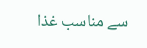سے مناسب غذا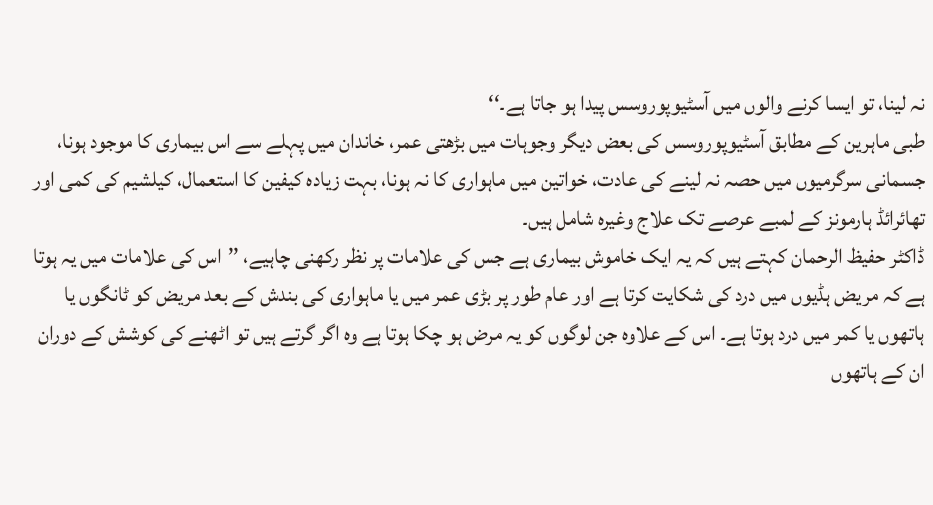نہ لینا، تو ایسا کرنے والوں میں آسٹیوپوروسس پیدا ہو جاتا ہے۔‘‘
طبی ماہرین کے مطابق آسٹیوپوروسس کی بعض دیگر وجوہات میں بڑھتی عمر، خاندان میں پہلے سے اس بیماری کا موجود ہونا، جسمانی سرگرمیوں میں حصہ نہ لینے کی عادت، خواتین میں ماہواری کا نہ ہونا، بہت زیادہ کیفین کا استعمال، کیلشیم کی کمی اور تھائرائڈ ہارمونز کے لمبے عرصے تک علاج وغیرہ شامل ہیں۔
ڈاکٹر حفیظ الرحمان کہتے ہیں کہ یہ ایک خاموش بیماری ہے جس کی علامات پر نظر رکھنی چاہیے، ’’اس کی علامات میں یہ ہوتا ہے کہ مریض ہڈیوں میں درد کی شکایت کرتا ہے اور عام طور پر بڑی عمر میں یا ماہواری کی بندش کے بعد مریض کو ٹانگوں یا ہاتھوں یا کمر میں درد ہوتا ہے۔ اس کے علاوہ جن لوگوں کو یہ مرض ہو چکا ہوتا ہے وہ اگر گرتے ہیں تو اٹھنے کی کوشش کے دوران ان کے ہاتھوں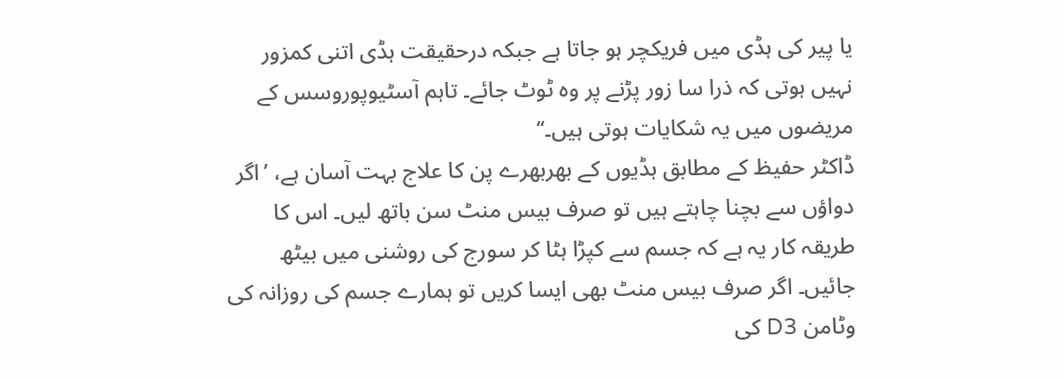یا پیر کی ہڈی میں فریکچر ہو جاتا ہے جبکہ درحقیقت ہڈی اتنی کمزور نہیں ہوتی کہ ذرا سا زور پڑنے پر وہ ٹوٹ جائے۔ تاہم آسٹیوپوروسس کے مریضوں میں یہ شکایات ہوتی ہیں۔‘‘
ڈاکٹر حفیظ کے مطابق ہڈیوں کے بھربھرے پن کا علاج بہت آسان ہے، ’اگر دواؤں سے بچنا چاہتے ہیں تو صرف بیس منٹ سن باتھ لیں۔ اس کا طریقہ کار یہ ہے کہ جسم سے کپڑا ہٹا کر سورج کی روشنی میں بیٹھ جائیں۔ اگر صرف بیس منٹ بھی ایسا کریں تو ہمارے جسم کی روزانہ کی وٹامن D3 کی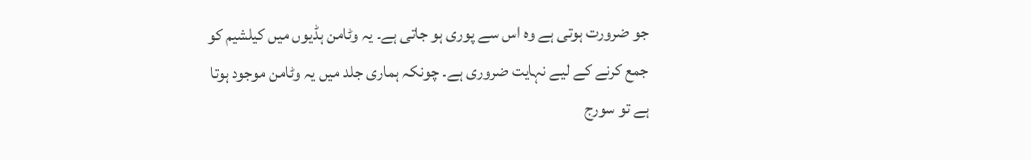جو ضرورت ہوتی ہے وہ اس سے پوری ہو جاتی ہے۔ یہ وٹامن ہڈیوں میں کیلشیم کو جمع کرنے کے لیے نہایت ضروری ہے۔ چونکہ ہماری جلد میں یہ وٹامن موجود ہوتا ہے تو سورج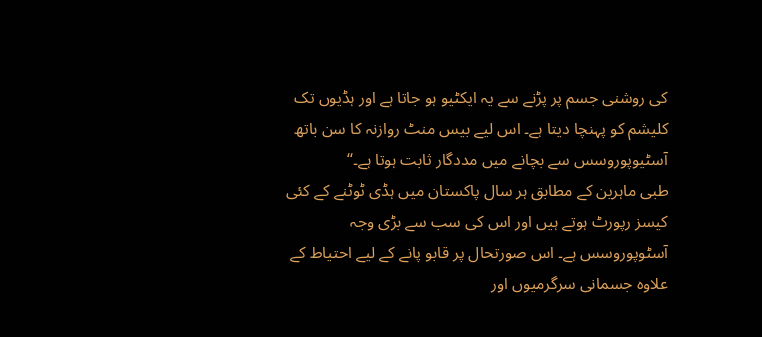کی روشنی جسم پر پڑنے سے یہ ایکٹیو ہو جاتا ہے اور ہڈیوں تک کلیشم کو پہنچا دیتا ہے۔ اس لیے بیس منٹ روازنہ کا سن باتھ آسٹیوپوروسس سے بچانے میں مددگار ثابت ہوتا ہے۔‘‘
طبی ماہرین کے مطابق ہر سال پاکستان میں ہڈی ٹوٹنے کے کئی کیسز رپورٹ ہوتے ہیں اور اس کی سب سے بڑی وجہ آسٹوپوروسس ہے۔ اس صورتحال پر قابو پانے کے لیے احتیاط کے علاوہ جسمانی سرگرمیوں اور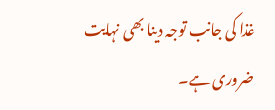غذا کی جانب توجہ دینا بھی نہایت ضروری ہے۔